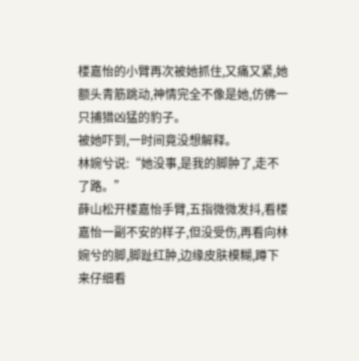楼嘉怡的小臂再次被她抓住,又痛又紧,她额头青筋跳动,神情完全不像是她,仿佛一只捕猎凶猛的豹子。
被她吓到,一时间竟没想解释。
林婉兮说:“她没事,是我的脚肿了,走不了路。”
薛山松开楼嘉怡手臂,五指微微发抖,看楼嘉怡一副不安的样子,但没受伤,再看向林婉兮的脚,脚趾红肿,边缘皮肤模糊,蹲下来仔细看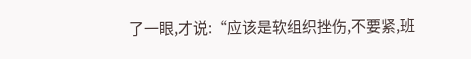了一眼,才说:“应该是软组织挫伤,不要紧,班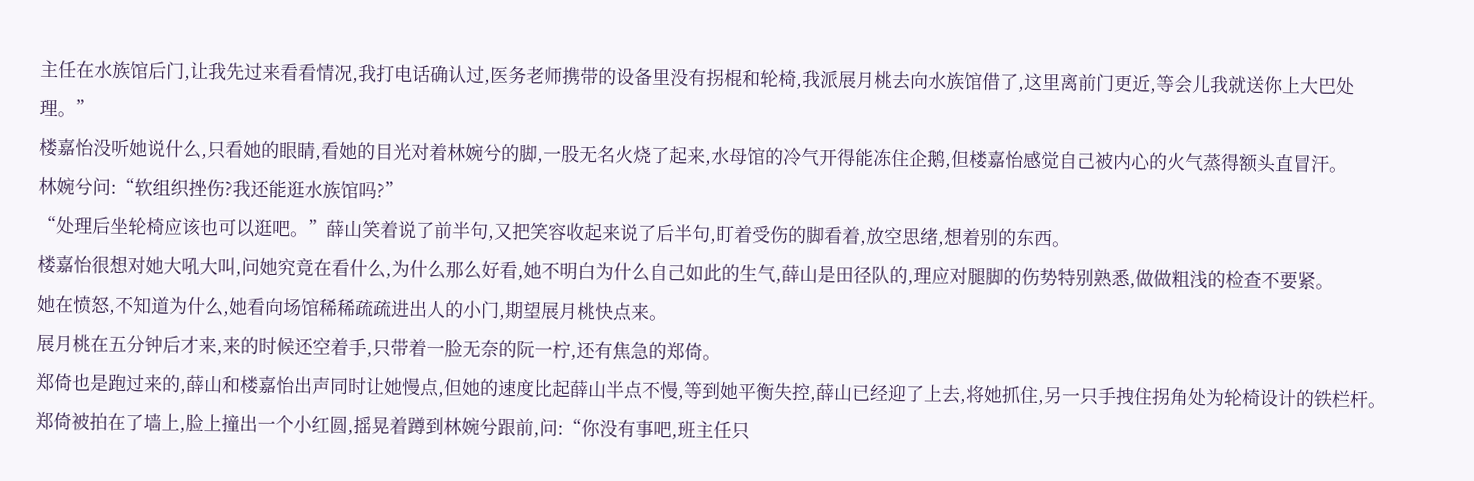主任在水族馆后门,让我先过来看看情况,我打电话确认过,医务老师携带的设备里没有拐棍和轮椅,我派展月桃去向水族馆借了,这里离前门更近,等会儿我就送你上大巴处理。”
楼嘉怡没听她说什么,只看她的眼睛,看她的目光对着林婉兮的脚,一股无名火烧了起来,水母馆的冷气开得能冻住企鹅,但楼嘉怡感觉自己被内心的火气蒸得额头直冒汗。
林婉兮问:“软组织挫伤?我还能逛水族馆吗?”
“处理后坐轮椅应该也可以逛吧。”薛山笑着说了前半句,又把笑容收起来说了后半句,盯着受伤的脚看着,放空思绪,想着别的东西。
楼嘉怡很想对她大吼大叫,问她究竟在看什么,为什么那么好看,她不明白为什么自己如此的生气,薛山是田径队的,理应对腿脚的伤势特别熟悉,做做粗浅的检查不要紧。
她在愤怒,不知道为什么,她看向场馆稀稀疏疏进出人的小门,期望展月桃快点来。
展月桃在五分钟后才来,来的时候还空着手,只带着一脸无奈的阮一柠,还有焦急的郑倚。
郑倚也是跑过来的,薛山和楼嘉怡出声同时让她慢点,但她的速度比起薛山半点不慢,等到她平衡失控,薛山已经迎了上去,将她抓住,另一只手拽住拐角处为轮椅设计的铁栏杆。
郑倚被拍在了墙上,脸上撞出一个小红圆,摇晃着蹲到林婉兮跟前,问:“你没有事吧,班主任只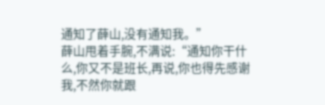通知了薛山,没有通知我。”
薛山甩着手腕,不满说:“通知你干什么,你又不是班长,再说,你也得先感谢我,不然你就跟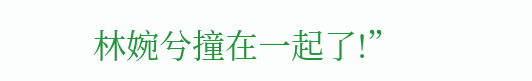林婉兮撞在一起了!”